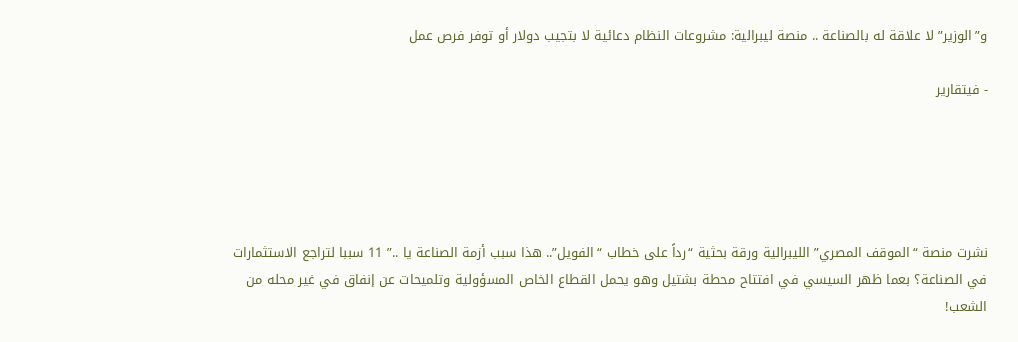و”الوزير” لا علاقة له بالصناعة .. منصة ليبرالية: مشروعات النظام دعائية لا بتجيب دولار أو توفر فرص عمل

- فيتقارير





نشرت منصة “الموقف المصري” الليبرالية ورقة بحثية “رداً على خطاب “الفويل”.. هذا سبب أزمة الصناعة يا ..” 11 سببا لتراجع الاستثمارات في الصناعة؟ بعما ظهر السيسي في افتتاح محطة بشتيل وهو يحمل القطاع الخاص المسؤولية وتلميحات عن إنفاق في غير محله من الشعب!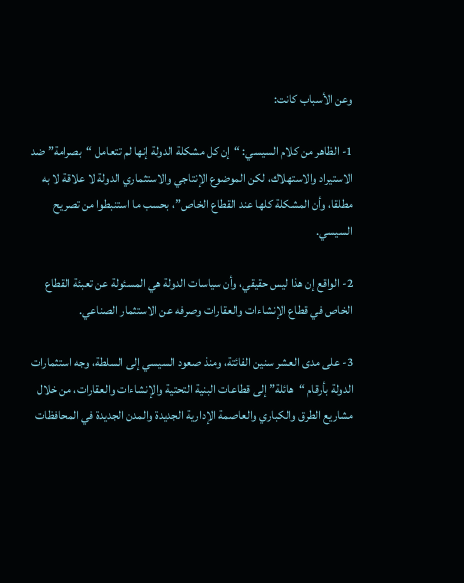وعن الأسباب كانت:

1- الظاهر من كلام السيسي: “إن كل مشكلة الدولة إنها لم تتعامل “بصرامة” ضد الاستيراد والاستهلاك، لكن الموضوع الإنتاجي والاستثماري الدولة لا علاقة لا به مطلقا، وأن المشكلة كلها عند القطاع الخاص”، بحسب ما استنبطوا من تصريح السيسي.

2- الواقع إن هذا ليس حقيقي، وأن سياسات الدولة هي المسئولة عن تعبئة القطاع الخاص في قطاع الإنشاءات والعقارات وصرفه عن الاستثمار الصناعي.

3- على مدى العشر سنين الفائتة، ومنذ صعود السيسي إلى السلطة، وجه استثمارات الدولة بأرقام “هائلة” إلى قطاعات البنية التحتية والإنشاءات والعقارات، من خلال مشاريع الطرق والكباري والعاصمة الإدارية الجديدة والمدن الجديدة في المحافظات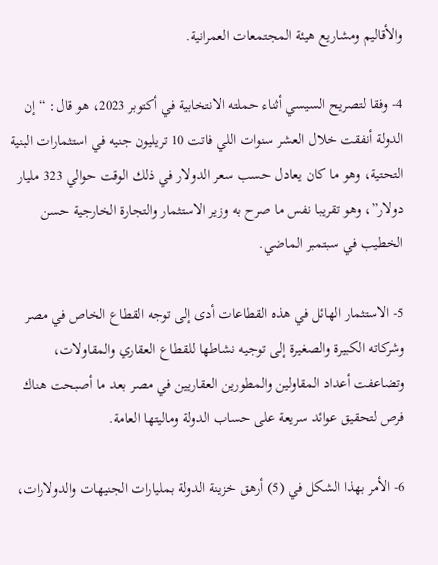والأقاليم ومشاريع هيئة المجتمعات العمرانية.

4- وفقا لتصريح السيسي أثناء حملته الانتخابية في أكتوبر 2023، هو قال: “إن الدولة أنفقت خلال العشر سنوات اللي فاتت 10 تريليون جنيه في استثمارات البنية التحتية، وهو ما كان يعادل حسب سعر الدولار في ذلك الوقت حوالي 323 مليار دولار”، وهو تقريبا نفس ما صرح به وزير الاستثمار والتجارة الخارجية حسن الخطيب في سبتمبر الماضي.

5- الاستثمار الهائل في هذه القطاعات أدى إلى توجه القطاع الخاص في مصر وشركاته الكبيرة والصغيرة إلى توجيه نشاطها للقطاع العقاري والمقاولات، وتضاعفت أعداد المقاولين والمطورين العقاريين في مصر بعد ما أصبحت هناك فرص لتحقيق عوائد سريعة على حساب الدولة وماليتها العامة.

6- الأمر بهذا الشكل في (5) أرهق خزينة الدولة بمليارات الجنيهات والدولارات،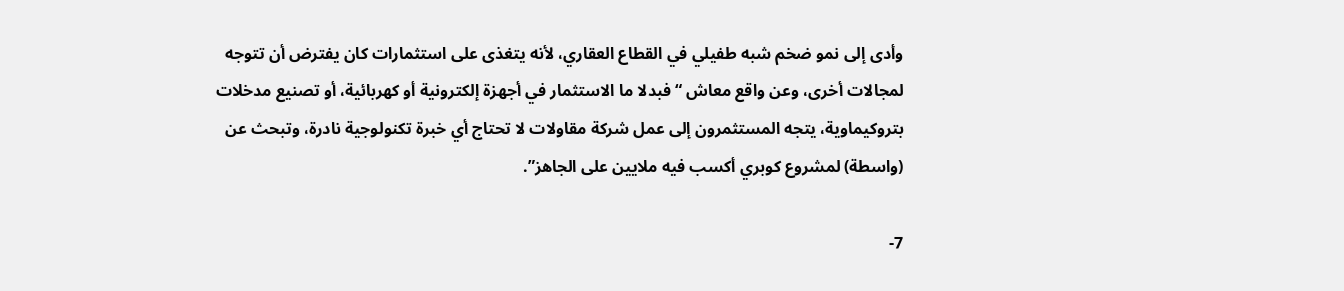وأدى إلى نمو ضخم شبه طفيلي في القطاع العقاري، لأنه يتغذى على استثمارات كان يفترض أن تتوجه لمجالات أخرى، وعن واقع معاش “فبدلا ما الاستثمار في أجهزة إلكترونية أو كهربائية، أو تصنيع مدخلات بتروكيماوية، يتجه المستثمرون إلى عمل شركة مقاولات لا تحتاج أي خبرة تكنولوجية نادرة، وتبحث عن (واسطة) لمشروع كوبري أكسب فيه ملايين على الجاهز”.

7-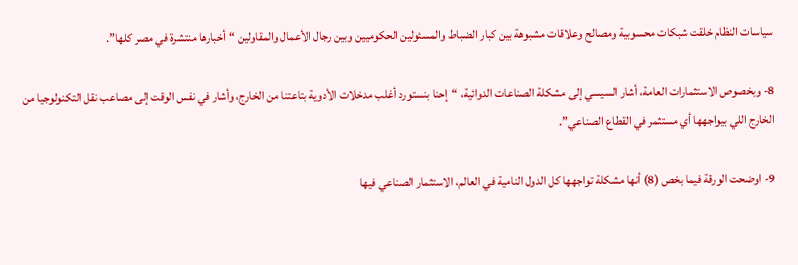سياسات النظام خلقت شبكات محسوبية ومصالح وعلاقات مشبوهة بين كبار الضباط والمسئولين الحكوميين وبين رجال الأعمال والمقاولين “أخبارها منتشرة في مصر كلها”.

8- وبخصوص الاستثمارات العامة، أشار السيسي إلى مشكلة الصناعات الدوائية، “إحنا بنستورد أغلب مدخلات الأدوية بتاعتنا من الخارج، وأشار في نفس الوقت إلى مصاعب نقل التكنولوجيا من الخارج اللي بيواجهها أي مستثمر في القطاع الصناعي”.

9- اوضحت الورقة فيما بخص (8) أنها مشكلة تواجهها كل الدول النامية في العالم، الاستثمار الصناعي فيها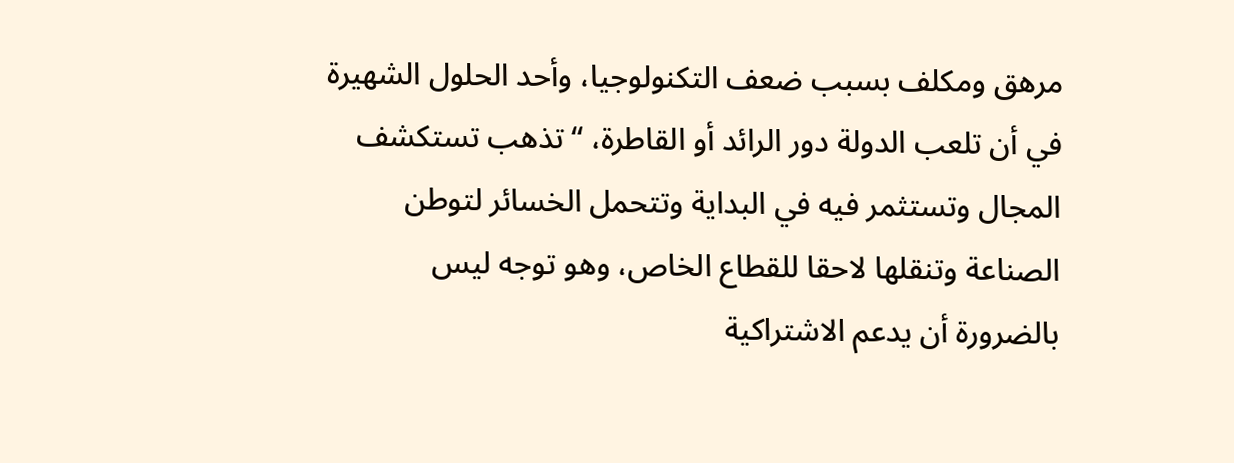مرهق ومكلف بسبب ضعف التكنولوجيا، وأحد الحلول الشهيرة في أن تلعب الدولة دور الرائد أو القاطرة، “تذهب تستكشف المجال وتستثمر فيه في البداية وتتحمل الخسائر لتوطن الصناعة وتنقلها لاحقا للقطاع الخاص، وهو توجه ليس بالضرورة أن يدعم الاشتراكية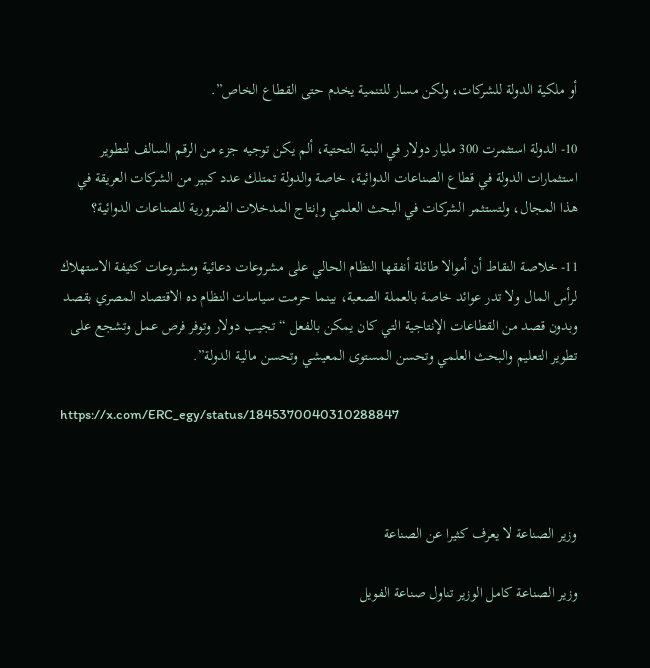أو ملكية الدولة للشركات، ولكن مسار للتنمية يخدم حتى القطاع الخاص”.

10- الدولة استثمرت 300 مليار دولار في البنية التحتية، ألم يكن توجيه جزء من الرقم السالف لتطوير استثمارات الدولة في قطاع الصناعات الدوائية، خاصة والدولة تمتلك عدد كبير من الشركات العريقة في هذا المجال، ولتستثمر الشركات في البحث العلمي وإنتاج المدخلات الضرورية للصناعات الدوائية؟

11- خلاصة النقاط أن أموالا طائلة أنفقها النظام الحالي على مشروعات دعائية ومشروعات كثيفة الاستهلاك لرأس المال ولا تدر عوائد خاصة بالعملة الصعبة، بينما حرمت سياسات النظام ده الاقتصاد المصري بقصد وبدون قصد من القطاعات الإنتاجية التي كان يمكن بالفعل “تجيب دولار وتوفر فرص عمل وتشجع على تطوير التعليم والبحث العلمي وتحسن المستوى المعيشي وتحسن مالية الدولة”.

https://x.com/ERC_egy/status/1845370040310288847



وزير الصناعة لا يعرف كثيرا عن الصناعة

وزير الصناعة كامل الوزير تناول صناعة الفويل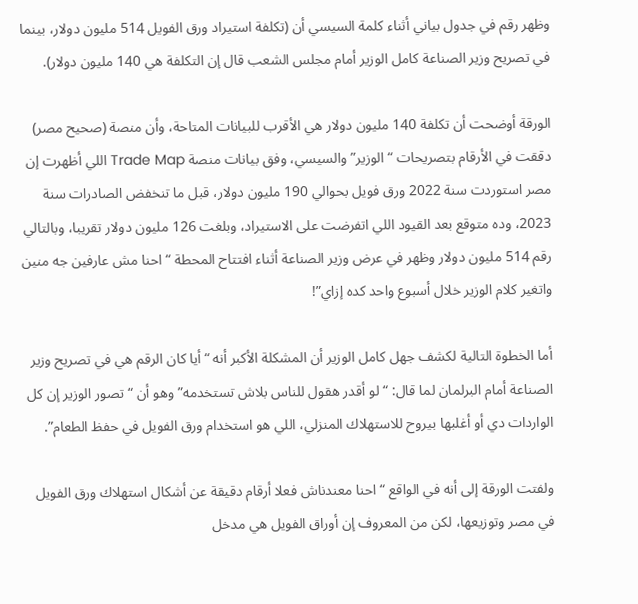وظهر رقم في جدول بياني أثناء كلمة السيسي أن (تكلفة استيراد ورق الفويل 514 مليون دولار، بينما في تصريح وزير الصناعة كامل الوزير أمام مجلس الشعب قال إن التكلفة هي 140 مليون دولار).

الورقة أوضحت أن تكلفة 140 مليون دولار هي الأقرب للبيانات المتاحة، وأن منصة (صحيح مصر) دققت في الأرقام بتصريحات “الوزير” والسيسي، وفق بيانات منصة Trade Map اللي أظهرت إن مصر استوردت سنة 2022 ورق فويل بحوالي 190 مليون دولار، قبل ما تنخفض الصادرات سنة 2023، وده متوقع بعد القيود اللي اتفرضت على الاستيراد، وبلغت 126 مليون دولار تقريبا، وبالتالي رقم 514 مليون دولار وظهر في عرض وزير الصناعة أثناء افتتاح المحطة “احنا مش عارفين جه منين واتغير كلام الوزير خلال أسبوع واحد كده إزاي”!

أما الخطوة التالية لكشف جهل كامل الوزير أن المشكلة الأكبر أنه “أيا كان الرقم هي في تصريح وزير الصناعة أمام البرلمان لما قال: “لو أقدر هقول للناس بلاش تستخدمه” وهو أن “تصور الوزير إن كل الواردات دي أو أغلبها بيروح للاستهلاك المنزلي، اللي هو استخدام ورق الفويل في حفظ الطعام”.

ولفتت الورقة إلى أنه في الواقع “احنا معندناش فعلا أرقام دقيقة عن أشكال استهلاك ورق الفويل في مصر وتوزيعها، لكن من المعروف إن أوراق الفويل هي مدخل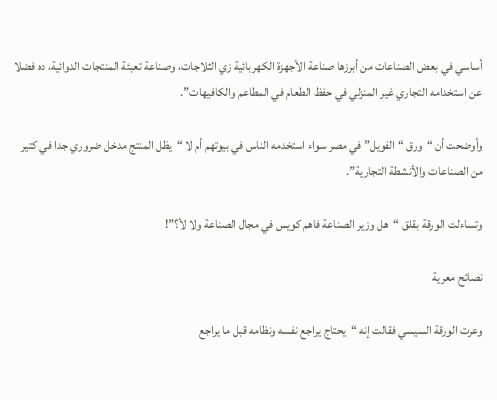أساسي في بعض الصناعات من أبرزها صناعة الأجهزة الكهربائية زي الثلاجات، وصناعة تعبئة المنتجات الدوائية، ده فضلا عن استخدامه التجاري غير المنزلي في حفظ الطعام في المطاعم والكافيهات”.

وأوضحت أن “ورق “الفويل” في مصر سواء استخدمه الناس في بيوتهم أم لا “يظل المنتج مدخل ضروري جدا في كتير من الصناعات والأنشطة التجارية”.

وتساءلت الورقة بقلق “هل وزير الصناعة فاهم كويس في مجال الصناعة ولا لأ؟”!

نصائح معرية

وعرت الورقة السيسي فقالت إنه “يحتاج يراجع نفسه ونظامه قبل ما يراجع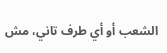الشعب أو أي طرف تاني، مش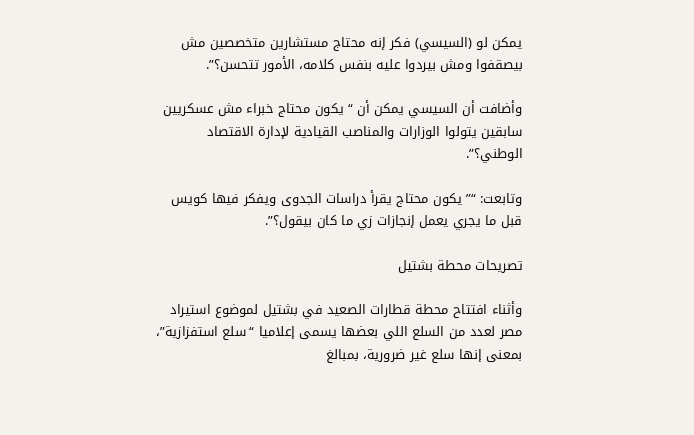يمكن لو (السيسي) فكر إنه محتاج مستشارين متخصصين مش بيصقفوا ومش بيردوا عليه بنفس كلامه، الأمور تتحسن؟”.

وأضافت أن السيسي يمكن أن “يكون محتاج خبراء مش عسكريين سابقين يتولوا الوزارات والمناصب القيادية لإدارة الاقتصاد الوطني؟”.

وتابعت: “”يكون محتاج يقرأ دراسات الجدوى ويفكر فيها كويس قبل ما يجري يعمل إنجازات زي ما كان بيقول؟”.

تصريحات محطة بشتيل

وأثناء افتتاح محطة قطارات الصعيد في بشتيل لموضوع استيراد مصر لعدد من السلع اللي بعضها يسمى إعلاميا “سلع استفزازية”، بمعنى إنها سلع غير ضرورية، بمبالغ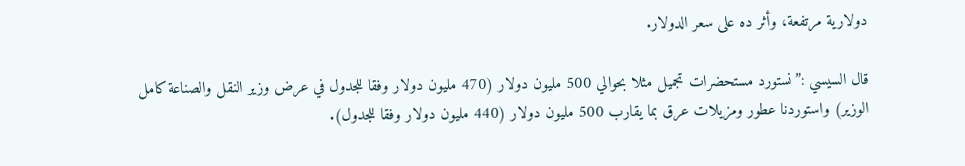دولارية مرتفعة، وأثر ده على سعر الدولار.

قال السيسي :”نستورد مستحضرات تجميل مثلا بحوالي 500 مليون دولار (470 مليون دولار وفقا للجدول في عرض وزير النقل والصناعة كامل الوزير) واستوردنا عطور ومزيلات عرق بما يقارب 500 مليون دولار (440 مليون دولار وفقا للجدول).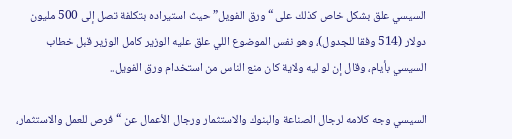السيسي علق بشكل خاص كذلك على “ورق الفويل” حيث استيراده بتكلفة تصل إلى 500 مليون دولار (514 وفقا للجدول)، وهو نفس الموضوع اللي علق عليه الوزير كامل الوزير قبل خطاب السيسي بأيام، وقال إن لو ليه ولاية كان منع الناس من استخدام ورق الفويل..

السيسي وجه كلامه لرجال الصناعة والبنوك والاستثمار ورجال الأعمال عن “فرص للعمل والاستثمار،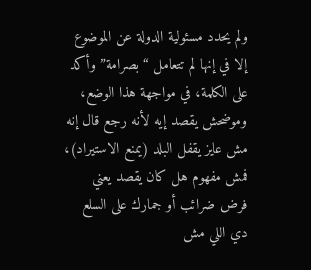ولم يحدد مسئولية الدولة عن الموضوع إلا في إنها لم تتعامل “بصرامة” وأكد على الكلمة، في مواجهة هذا الوضع، وموضحش يقصد إيه لأنه رجع قال إنه مش عايز يقفل البلد (يمنع الاستيراد)، فمش مفهوم هل كان يقصد يعني فرض ضرائب أو جمارك على السلع دي اللي مش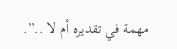مهمة في تقديره أم لا ..”.